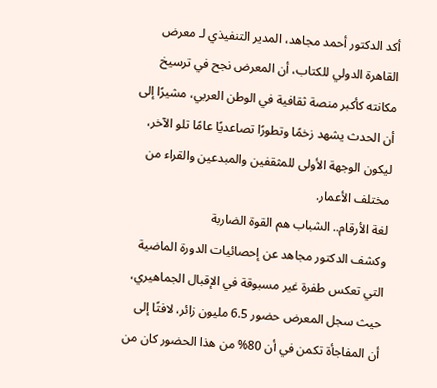أكد الدكتور أحمد مجاهد، المدير التنفيذي لـ معرض القاهرة الدولي للكتاب، أن المعرض نجح في ترسيخ مكانته كأكبر منصة ثقافية في الوطن العربي، مشيرًا إلى أن الحدث يشهد زخمًا وتطورًا تصاعديًا عامًا تلو الآخر، ليكون الوجهة الأولى للمثقفين والمبدعين والقراء من مختلف الأعمار.
لغة الأرقام.. الشباب هم القوة الضاربة
وكشف الدكتور مجاهد عن إحصائيات الدورة الماضية التي تعكس طفرة غير مسبوقة في الإقبال الجماهيري، حيث سجل المعرض حضور 6.5 مليون زائر، لافتًا إلى أن المفاجأة تكمن في أن 80% من هذا الحضور كان من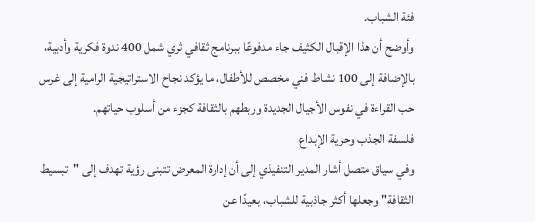فئة الشباب.
وأوضح أن هذا الإقبال الكثيف جاء مدفوعًا ببرنامج ثقافي ثري شمل 400 ندوة فكرية وأدبية، بالإضافة إلى 100 نشاط فني مخصص للأطفال، ما يؤكد نجاح الاستراتيجية الرامية إلى غرس حب القراءة في نفوس الأجيال الجديدة وربطهم بالثقافة كجزء من أسلوب حياتهم.
فلسفة الجذب وحرية الإبداع
وفي سياق متصل أشار المدير التنفيذي إلى أن إدارة المعرض تتبنى رؤية تهدف إلى "تبسيط الثقافة" وجعلها أكثر جاذبية للشباب، بعيدًا عن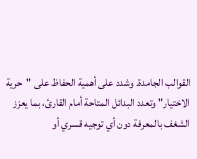القوالب الجامدة. وشدد على أهمية الحفاظ على "حرية الاختيار" وتعدد البدائل المتاحة أمام القارئ، بما يعزز الشغف بالمعرفة دون أي توجيه قسري أو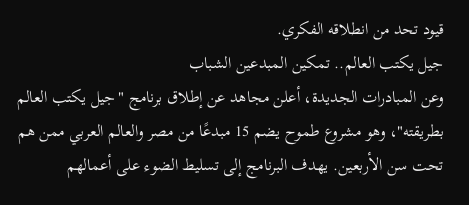قيود تحد من انطلاقه الفكري.
جيل يكتب العالم.. تمكين المبدعين الشباب
وعن المبادرات الجديدة، أعلن مجاهد عن إطلاق برنامج "جيل يكتب العالم بطريقته"، وهو مشروع طموح يضم 15 مبدعًا من مصر والعالم العربي ممن هم تحت سن الأربعين. يهدف البرنامج إلى تسليط الضوء على أعمالهم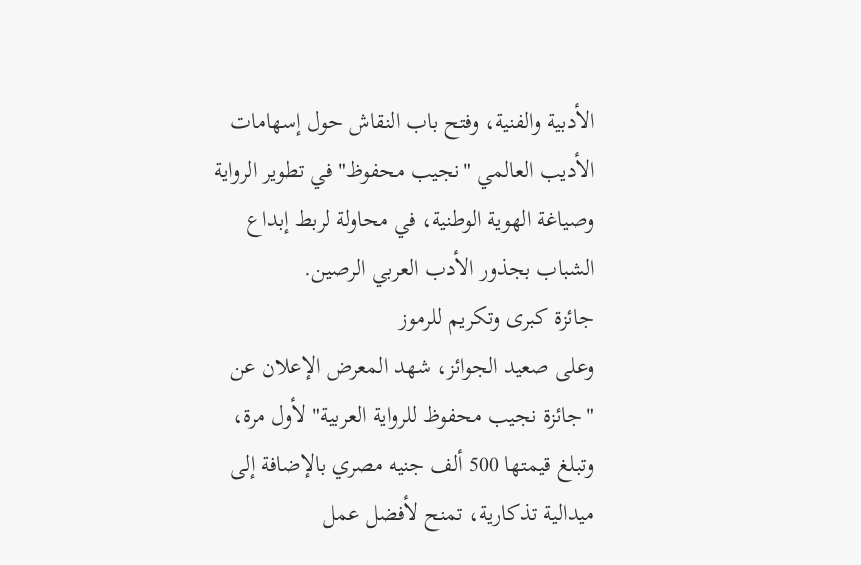الأدبية والفنية، وفتح باب النقاش حول إسهامات الأديب العالمي "نجيب محفوظ" في تطوير الرواية وصياغة الهوية الوطنية، في محاولة لربط إبداع الشباب بجذور الأدب العربي الرصين.
جائزة كبرى وتكريم للرموز
وعلى صعيد الجوائز، شهد المعرض الإعلان عن "جائزة نجيب محفوظ للرواية العربية" لأول مرة، وتبلغ قيمتها 500 ألف جنيه مصري بالإضافة إلى ميدالية تذكارية، تمنح لأفضل عمل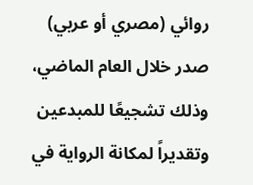روائي (مصري أو عربي) صدر خلال العام الماضي، وذلك تشجيعًا للمبدعين وتقديراً لمكانة الرواية في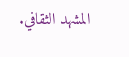المشهد الثقافي.